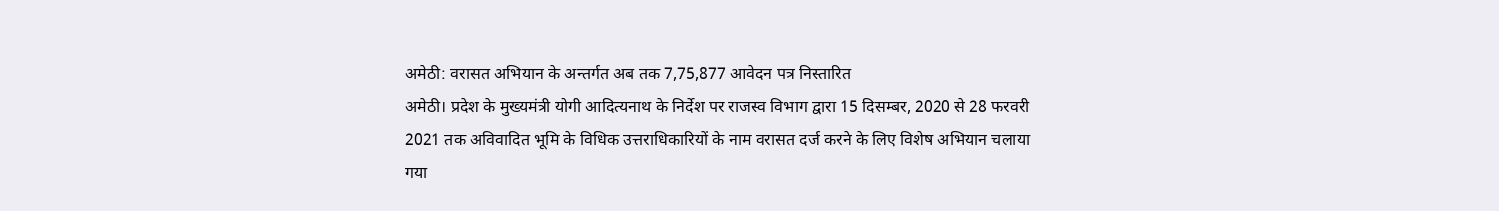अमेठी: वरासत अभियान के अन्तर्गत अब तक 7,75,877 आवेदन पत्र निस्तारित
अमेठी। प्रदेश के मुख्यमंत्री योगी आदित्यनाथ के निर्देश पर राजस्व विभाग द्वारा 15 दिसम्बर, 2020 से 28 फरवरी 2021 तक अविवादित भूमि के विधिक उत्तराधिकारियों के नाम वरासत दर्ज करने के लिए विशेष अभियान चलाया गया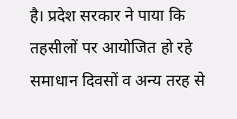है। प्रदेश सरकार ने पाया कि तहसीलों पर आयोजित हो रहे समाधान दिवसों व अन्य तरह से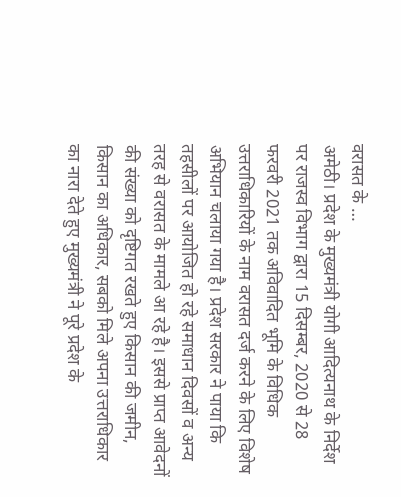वरासत के …
अमेठी। प्रदेश के मुख्यमंत्री योगी आदित्यनाथ के निर्देश पर राजस्व विभाग द्वारा 15 दिसम्बर, 2020 से 28 फरवरी 2021 तक अविवादित भूमि के विधिक उत्तराधिकारियों के नाम वरासत दर्ज करने के लिए विशेष अभियान चलाया गया है। प्रदेश सरकार ने पाया कि तहसीलों पर आयोजित हो रहे समाधान दिवसों व अन्य तरह से वरासत के मामले आ रहे है। इससे प्राप्त आवेदनों की संख्या को दृष्टिगत रखते हुए किसान की जमीन, किसान का अधिकार, सबको मिले अपना उत्तराधिकार का नारा देते हुए मुख्यमंत्री ने पूरे प्रदेश के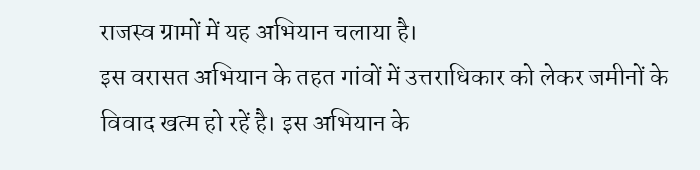राजस्व ग्रामों में यह अभियान चलाया है।
इस वरासत अभियान के तहत गांवों में उत्तराधिकार को लेकर जमीनों के विवाद खत्म हो रहें है। इस अभियान के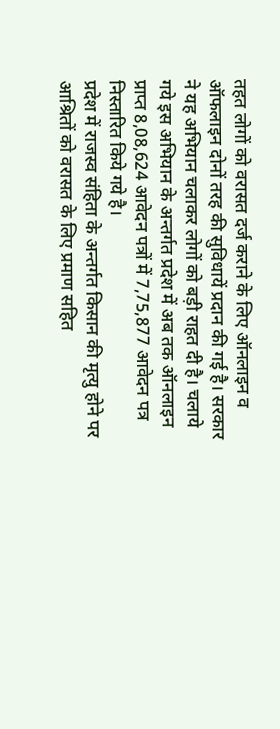तहत लोगों को वरासत दर्ज कराने के लिए ऑनलाइन व ऑफलाइन दोनों तरह की सुविधायें प्रदान की गई है। सरकार ने यह अभियान चलाकर लोगों को बड़ी राहत दी है। चलाये गये इस अभियान के अन्तर्गत प्रदेश में अब तक ऑनलाइन प्राप्त 8,08,624 आवेदन पत्रों में 7,75,877 आवेदन पत्र निस्तारित किये गये है।
प्रदेश में राजस्व संहिता के अन्तर्गत किसान की मृत्यु होने पर आश्रितों को वरासत के लिए प्रमाण सहित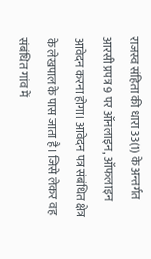राजस्व संहिता की धारा 33(1) के अन्तर्गत आरसी प्रपत्र 9 पर ऑनलाइन, ऑफलाइन आवेदन करना होगा। आवेदन पत्र संबंधित क्षेत्र के लेखपाल के पास जाता है। जिसे लेकर वह संबंधित गांव में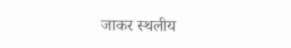जाकर स्थलीय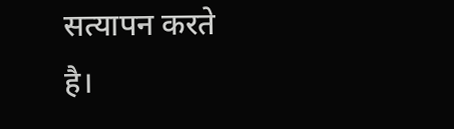सत्यापन करते है।